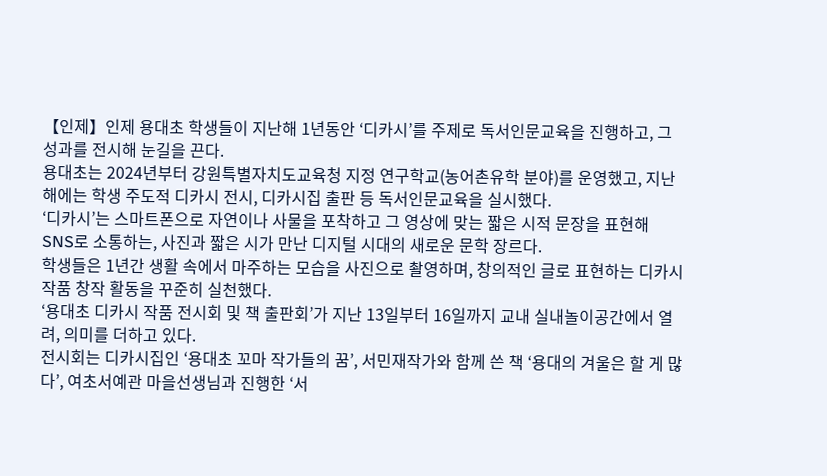【인제】인제 용대초 학생들이 지난해 1년동안 ‘디카시’를 주제로 독서인문교육을 진행하고, 그 성과를 전시해 눈길을 끈다.
용대초는 2024년부터 강원특별자치도교육청 지정 연구학교(농어촌유학 분야)를 운영했고, 지난해에는 학생 주도적 디카시 전시, 디카시집 출판 등 독서인문교육을 실시했다.
‘디카시’는 스마트폰으로 자연이나 사물을 포착하고 그 영상에 맞는 짧은 시적 문장을 표현해 SNS로 소통하는, 사진과 짧은 시가 만난 디지털 시대의 새로운 문학 장르다.
학생들은 1년간 생활 속에서 마주하는 모습을 사진으로 촬영하며, 창의적인 글로 표현하는 디카시 작품 창작 활동을 꾸준히 실천했다.
‘용대초 디카시 작품 전시회 및 책 출판회’가 지난 13일부터 16일까지 교내 실내놀이공간에서 열려, 의미를 더하고 있다.
전시회는 디카시집인 ‘용대초 꼬마 작가들의 꿈’, 서민재작가와 함께 쓴 책 ‘용대의 겨울은 할 게 많다’, 여초서예관 마을선생님과 진행한 ‘서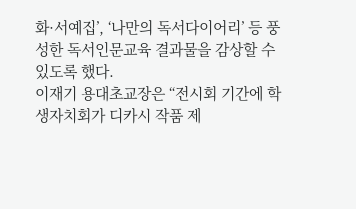화·서예집’, ‘나만의 독서다이어리’ 등 풍성한 독서인문교육 결과물을 감상할 수 있도록 했다.
이재기 용대초교장은 “전시회 기간에 학생자치회가 디카시 작품 제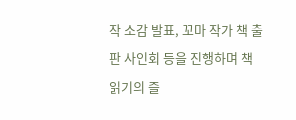작 소감 발표, 꼬마 작가 책 출판 사인회 등을 진행하며 책 읽기의 즐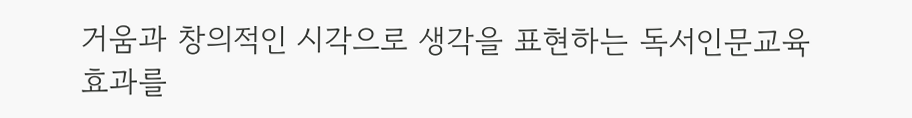거움과 창의적인 시각으로 생각을 표현하는 독서인문교육 효과를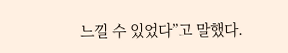느낄 수 있었다”고 말했다.